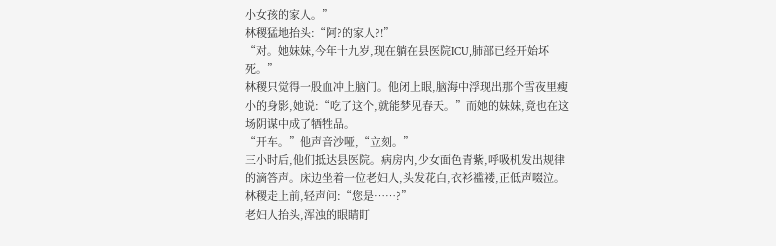小女孩的家人。”
林稷猛地抬头:“阿?的家人?!”
“对。她妹妹,今年十九岁,现在躺在县医院ICU,肺部已经开始坏死。”
林稷只觉得一股血冲上脑门。他闭上眼,脑海中浮现出那个雪夜里瘦小的身影,她说:“吃了这个,就能梦见春天。”而她的妹妹,竟也在这场阴谋中成了牺牲品。
“开车。”他声音沙哑,“立刻。”
三小时后,他们抵达县医院。病房内,少女面色青紫,呼吸机发出规律的滴答声。床边坐着一位老妇人,头发花白,衣衫褴褛,正低声啜泣。
林稷走上前,轻声问:“您是……?”
老妇人抬头,浑浊的眼睛盯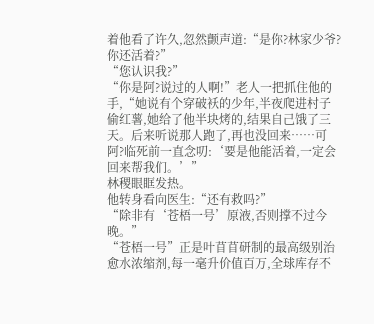着他看了许久,忽然颤声道:“是你?林家少爷?你还活着?”
“您认识我?”
“你是阿?说过的人啊!”老人一把抓住他的手,“她说有个穿破袄的少年,半夜爬进村子偷红薯,她给了他半块烤的,结果自己饿了三天。后来听说那人跑了,再也没回来……可阿?临死前一直念叨:‘要是他能活着,一定会回来帮我们。’”
林稷眼眶发热。
他转身看向医生:“还有救吗?”
“除非有‘苍梧一号’原液,否则撑不过今晚。”
“苍梧一号”正是叶苜苜研制的最高级别治愈水浓缩剂,每一毫升价值百万,全球库存不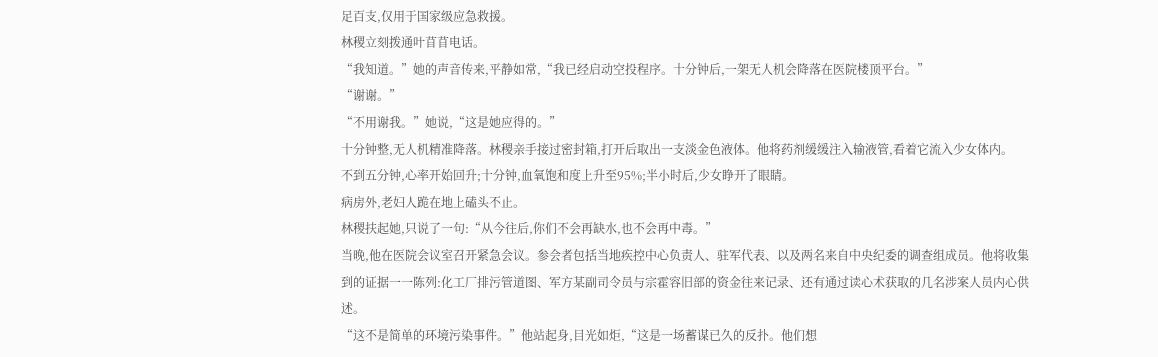足百支,仅用于国家级应急救援。
林稷立刻拨通叶苜苜电话。
“我知道。”她的声音传来,平静如常,“我已经启动空投程序。十分钟后,一架无人机会降落在医院楼顶平台。”
“谢谢。”
“不用谢我。”她说,“这是她应得的。”
十分钟整,无人机精准降落。林稷亲手接过密封箱,打开后取出一支淡金色液体。他将药剂缓缓注入输液管,看着它流入少女体内。
不到五分钟,心率开始回升;十分钟,血氧饱和度上升至95%;半小时后,少女睁开了眼睛。
病房外,老妇人跪在地上磕头不止。
林稷扶起她,只说了一句:“从今往后,你们不会再缺水,也不会再中毒。”
当晚,他在医院会议室召开紧急会议。参会者包括当地疾控中心负责人、驻军代表、以及两名来自中央纪委的调查组成员。他将收集到的证据一一陈列:化工厂排污管道图、军方某副司令员与宗霍容旧部的资金往来记录、还有通过读心术获取的几名涉案人员内心供述。
“这不是简单的环境污染事件。”他站起身,目光如炬,“这是一场蓄谋已久的反扑。他们想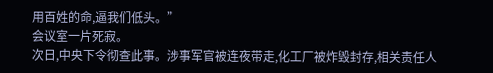用百姓的命,逼我们低头。”
会议室一片死寂。
次日,中央下令彻查此事。涉事军官被连夜带走,化工厂被炸毁封存,相关责任人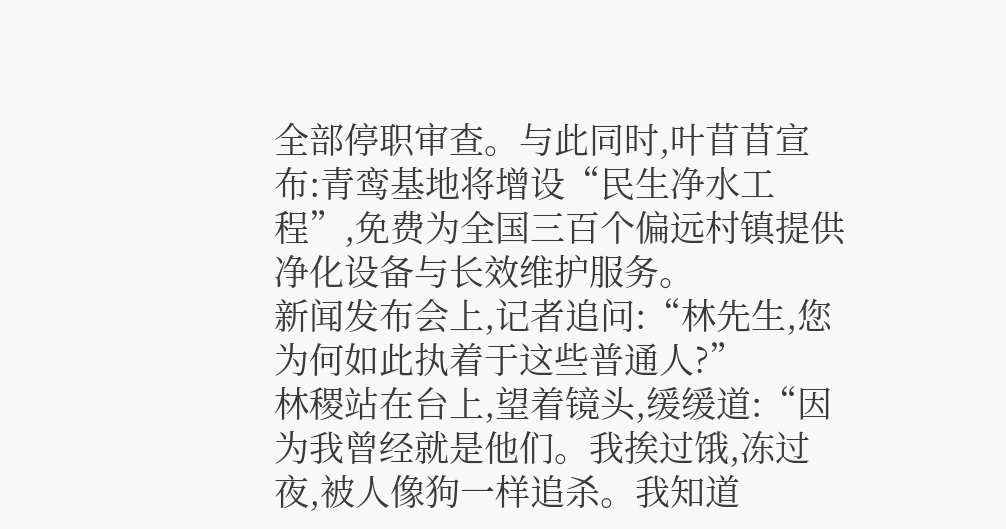全部停职审查。与此同时,叶苜苜宣布:青鸾基地将增设“民生净水工程”,免费为全国三百个偏远村镇提供净化设备与长效维护服务。
新闻发布会上,记者追问:“林先生,您为何如此执着于这些普通人?”
林稷站在台上,望着镜头,缓缓道:“因为我曾经就是他们。我挨过饿,冻过夜,被人像狗一样追杀。我知道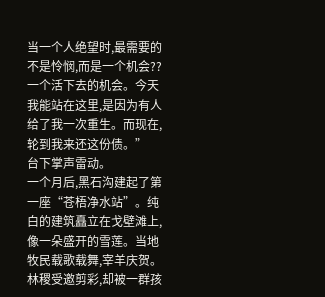当一个人绝望时,最需要的不是怜悯,而是一个机会??一个活下去的机会。今天我能站在这里,是因为有人给了我一次重生。而现在,轮到我来还这份债。”
台下掌声雷动。
一个月后,黑石沟建起了第一座“苍梧净水站”。纯白的建筑矗立在戈壁滩上,像一朵盛开的雪莲。当地牧民载歌载舞,宰羊庆贺。林稷受邀剪彩,却被一群孩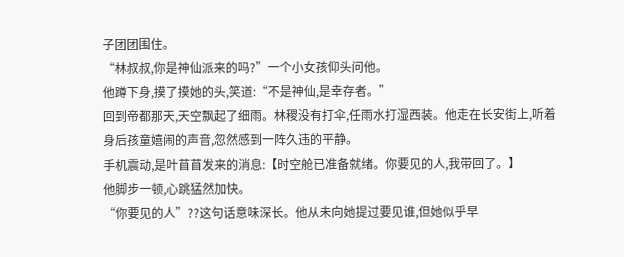子团团围住。
“林叔叔,你是神仙派来的吗?”一个小女孩仰头问他。
他蹲下身,摸了摸她的头,笑道:“不是神仙,是幸存者。”
回到帝都那天,天空飘起了细雨。林稷没有打伞,任雨水打湿西装。他走在长安街上,听着身后孩童嬉闹的声音,忽然感到一阵久违的平静。
手机震动,是叶苜苜发来的消息:【时空舱已准备就绪。你要见的人,我带回了。】
他脚步一顿,心跳猛然加快。
“你要见的人”??这句话意味深长。他从未向她提过要见谁,但她似乎早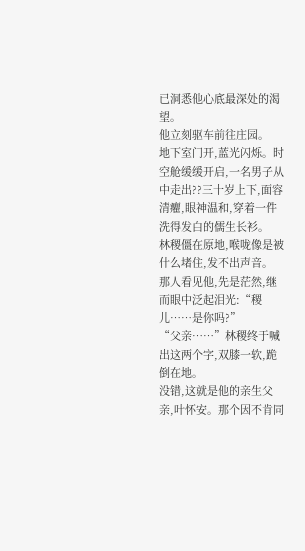已洞悉他心底最深处的渴望。
他立刻驱车前往庄园。
地下室门开,蓝光闪烁。时空舱缓缓开启,一名男子从中走出??三十岁上下,面容清癯,眼神温和,穿着一件洗得发白的儒生长衫。
林稷僵在原地,喉咙像是被什么堵住,发不出声音。
那人看见他,先是茫然,继而眼中泛起泪光:“稷儿……是你吗?”
“父亲……”林稷终于喊出这两个字,双膝一软,跪倒在地。
没错,这就是他的亲生父亲,叶怀安。那个因不肯同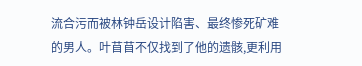流合污而被林钟岳设计陷害、最终惨死矿难的男人。叶苜苜不仅找到了他的遗骸,更利用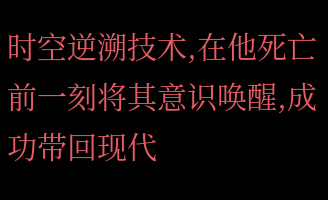时空逆溯技术,在他死亡前一刻将其意识唤醒,成功带回现代